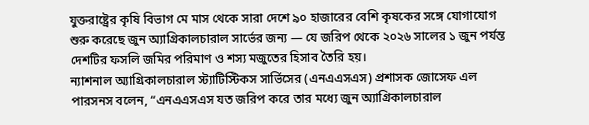যুক্তরাষ্ট্রের কৃষি বিভাগ মে মাস থেকে সারা দেশে ৯০ হাজারের বেশি কৃষকের সঙ্গে যোগাযোগ শুরু করেছে জুন অ্যাগ্রিকালচারাল সার্ভের জন্য — যে জরিপ থেকে ২০২৬ সালের ১ জুন পর্যন্ত দেশটির ফসলি জমির পরিমাণ ও শস্য মজুতের হিসাব তৈরি হয়।
ন্যাশনাল অ্যাগ্রিকালচারাল স্ট্যাটিস্টিকস সার্ভিসের (এনএএসএস) প্রশাসক জোসেফ এল পারসনস বলেন, “এনএএসএস যত জরিপ করে তার মধ্যে জুন অ্যাগ্রিকালচারাল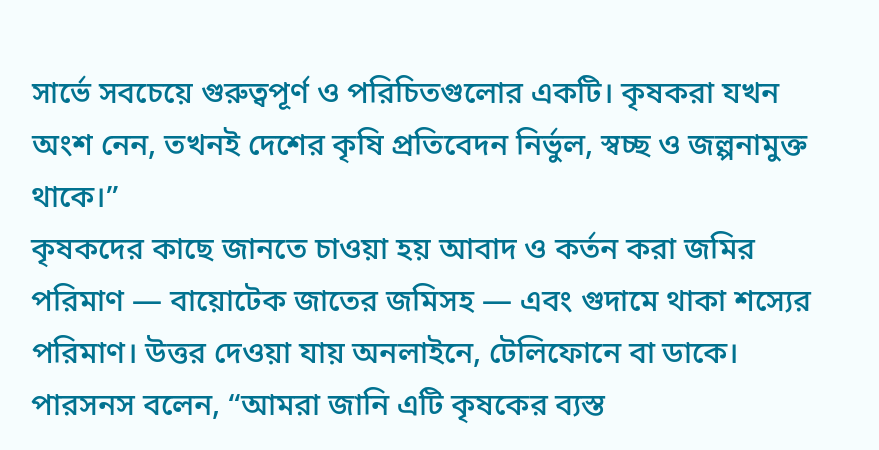সার্ভে সবচেয়ে গুরুত্বপূর্ণ ও পরিচিতগুলোর একটি। কৃষকরা যখন অংশ নেন, তখনই দেশের কৃষি প্রতিবেদন নির্ভুল, স্বচ্ছ ও জল্পনামুক্ত থাকে।”
কৃষকদের কাছে জানতে চাওয়া হয় আবাদ ও কর্তন করা জমির পরিমাণ — বায়োটেক জাতের জমিসহ — এবং গুদামে থাকা শস্যের পরিমাণ। উত্তর দেওয়া যায় অনলাইনে, টেলিফোনে বা ডাকে।
পারসনস বলেন, “আমরা জানি এটি কৃষকের ব্যস্ত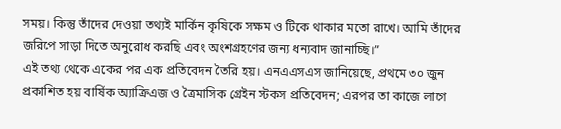সময়। কিন্তু তাঁদের দেওয়া তথ্যই মার্কিন কৃষিকে সক্ষম ও টিকে থাকার মতো রাখে। আমি তাঁদের জরিপে সাড়া দিতে অনুরোধ করছি এবং অংশগ্রহণের জন্য ধন্যবাদ জানাচ্ছি।”
এই তথ্য থেকে একের পর এক প্রতিবেদন তৈরি হয়। এনএএসএস জানিয়েছে, প্রথমে ৩০ জুন প্রকাশিত হয় বার্ষিক অ্যাক্রিএজ ও ত্রৈমাসিক গ্রেইন স্টকস প্রতিবেদন; এরপর তা কাজে লাগে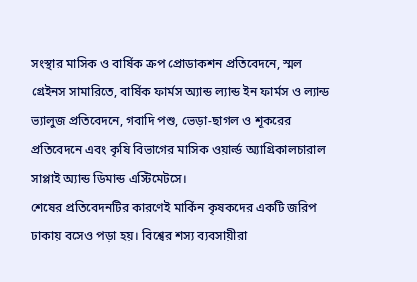সংস্থার মাসিক ও বার্ষিক ক্রপ প্রোডাকশন প্রতিবেদনে, স্মল গ্রেইনস সামারিতে, বার্ষিক ফার্মস অ্যান্ড ল্যান্ড ইন ফার্মস ও ল্যান্ড ভ্যালুজ প্রতিবেদনে, গবাদি পশু, ভেড়া-ছাগল ও শূকরের প্রতিবেদনে এবং কৃষি বিভাগের মাসিক ওয়ার্ল্ড অ্যাগ্রিকালচারাল সাপ্লাই অ্যান্ড ডিমান্ড এস্টিমেটসে।
শেষের প্রতিবেদনটির কারণেই মার্কিন কৃষকদের একটি জরিপ ঢাকায় বসেও পড়া হয়। বিশ্বের শস্য ব্যবসায়ীরা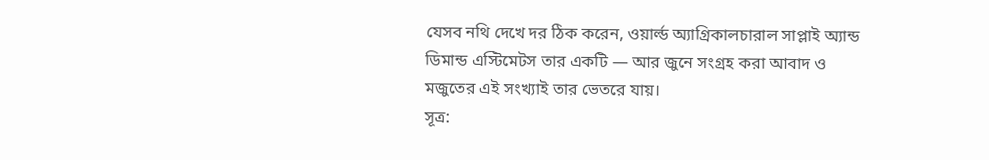যেসব নথি দেখে দর ঠিক করেন, ওয়ার্ল্ড অ্যাগ্রিকালচারাল সাপ্লাই অ্যান্ড ডিমান্ড এস্টিমেটস তার একটি — আর জুনে সংগ্রহ করা আবাদ ও মজুতের এই সংখ্যাই তার ভেতরে যায়।
সূত্র: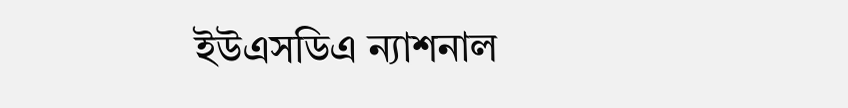ইউএসডিএ ন্যাশনাল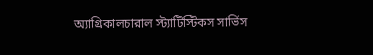অ্যাগ্রিকালচারাল স্ট্যাটিস্টিকস সার্ভিস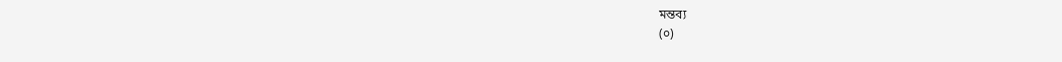মন্তব্য
(০)